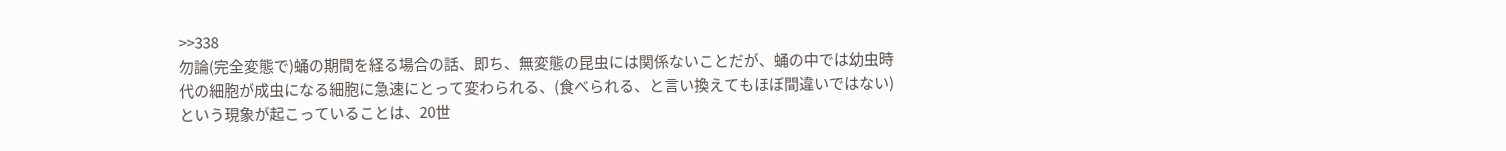>>338
勿論(完全変態で)蛹の期間を経る場合の話、即ち、無変態の昆虫には関係ないことだが、蛹の中では幼虫時代の細胞が成虫になる細胞に急速にとって変わられる、(食べられる、と言い換えてもほぼ間違いではない)という現象が起こっていることは、20世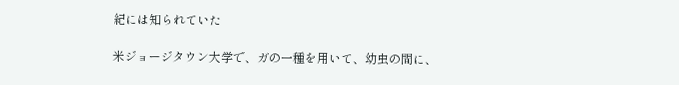紀には知られていた

米ジョージタウン大学で、ガの一種を用いて、幼虫の間に、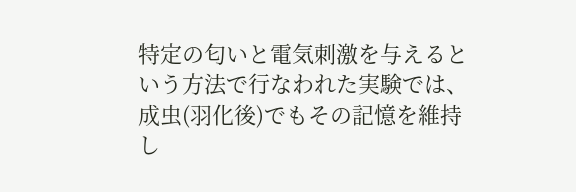特定の匂いと電気刺激を与えるという方法で行なわれた実験では、成虫(羽化後)でもその記憶を維持し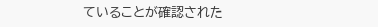ていることが確認された